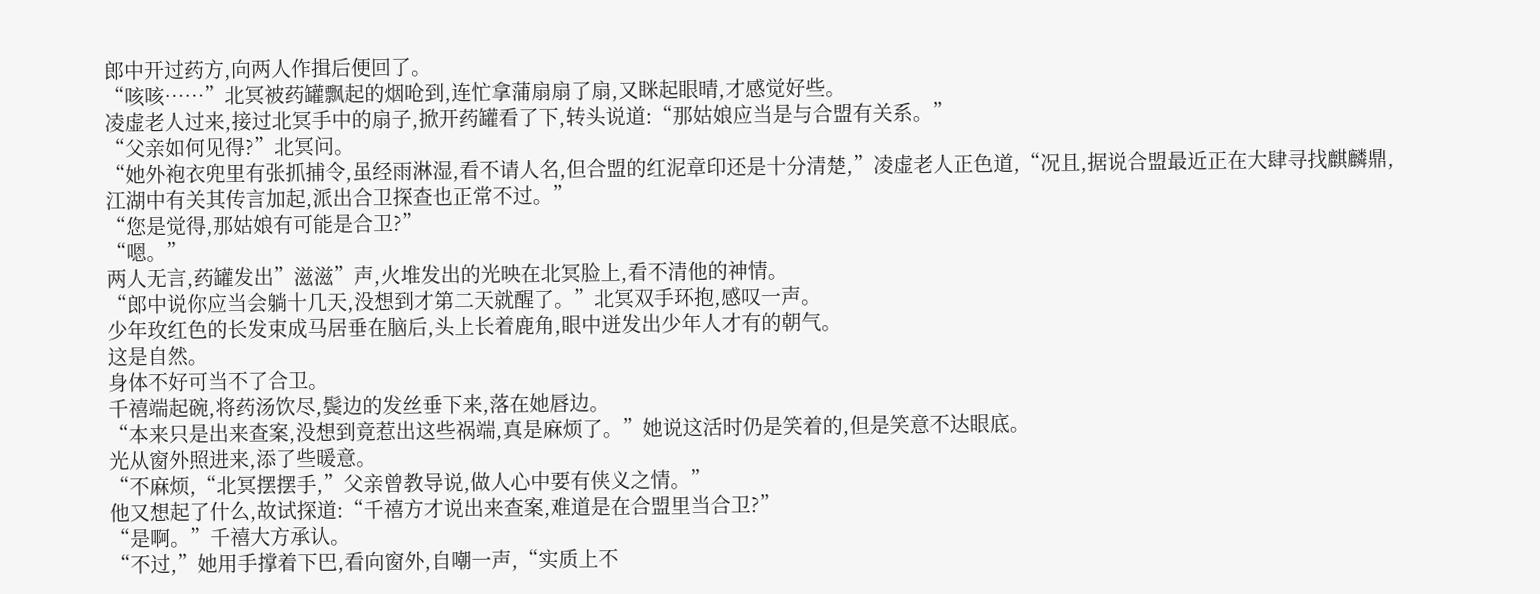郎中开过药方,向两人作揖后便回了。
“咳咳……”北冥被药罐飘起的烟呛到,连忙拿蒲扇扇了扇,又眯起眼晴,才感觉好些。
凌虚老人过来,接过北冥手中的扇子,掀开药罐看了下,转头说道:“那姑娘应当是与合盟有关系。”
“父亲如何见得?”北冥问。
“她外袍衣兜里有张抓捕令,虽经雨淋湿,看不请人名,但合盟的红泥章印还是十分清楚,”凌虚老人正色道,“况且,据说合盟最近正在大肆寻找麒麟鼎,江湖中有关其传言加起,派出合卫探查也正常不过。”
“您是觉得,那姑娘有可能是合卫?”
“嗯。”
两人无言,药罐发出”滋滋”声,火堆发出的光映在北冥脸上,看不清他的神情。
“郎中说你应当会躺十几天,没想到才第二天就醒了。”北冥双手环抱,感叹一声。
少年玫红色的长发束成马居垂在脑后,头上长着鹿角,眼中迸发出少年人才有的朝气。
这是自然。
身体不好可当不了合卫。
千禧端起碗,将药汤饮尽,鬓边的发丝垂下来,落在她唇边。
“本来只是出来查案,没想到竟惹出这些祸端,真是麻烦了。”她说这活时仍是笑着的,但是笑意不达眼底。
光从窗外照进来,添了些暖意。
“不麻烦,“北冥摆摆手,”父亲曾教导说,做人心中要有侠义之情。”
他又想起了什么,故试探道:“千禧方才说出来查案,难道是在合盟里当合卫?”
“是啊。”千禧大方承认。
“不过,”她用手撑着下巴,看向窗外,自嘲一声,“实质上不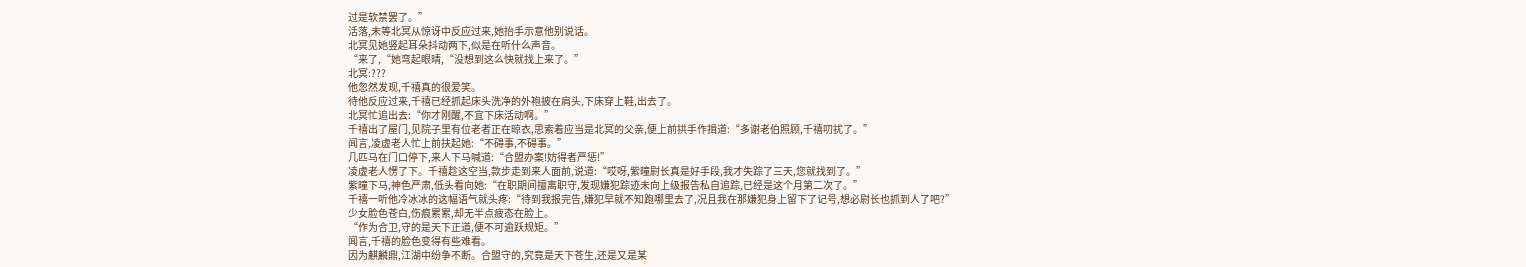过是软禁罢了。”
活落,未等北冥从惊讶中反应过来,她抬手示意他别说话。
北冥见她竖起耳朵抖动两下,似是在听什么声音。
“来了,“她弯起眼晴,“没想到这么快就找上来了。”
北冥:???
他忽然发现,千禧真的很爱笑。
待他反应过来,千禧已经抓起床头洗净的外袍披在肩头,下床穿上鞋,出去了。
北冥忙追出去:“你才刚醒,不宜下床活动啊。”
千禧出了屋门,见院子里有位老者正在晾衣,思索着应当是北冥的父亲,便上前拱手作揖道:“多谢老伯照顾,千禧叨扰了。”
闻言,凌虚老人忙上前扶起她:“不碍事,不碍事。”
几匹马在门口停下,来人下马喊道:“合盟办案!妨得者严惩!”
凌虚老人愣了下。千禧趁这空当,款步走到来人面前,说道:“哎呀,紫曈尉长真是好手段,我才失踪了三天,您就找到了。”
紫曈下马,神色严肃,低头看向她:“在职期间擅离职守,发现嫌犯踪迹未向上级报告私自追踪,已经是这个月第二次了。”
千禧一听他冷冰冰的这幅语气就头疼:“待到我报完告,嫌犯早就不知跑哪里去了,况且我在那嫌犯身上留下了记号,想必尉长也抓到人了吧?”
少女脸色苍白,伤痕累累,却无半点疲态在脸上。
“作为合卫,守的是天下正道,便不可逾跃规矩。”
闻言,千禧的脸色变得有些难看。
因为麒麟鼎,江湖中纷争不断。合盟守的,究竟是天下苍生,还是又是某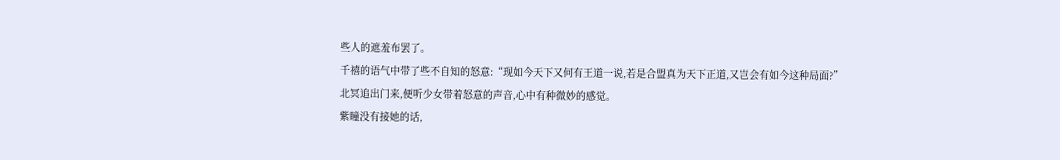些人的遮羞布罢了。
千禧的语气中带了些不自知的怒意:“现如今天下又何有王道一说,若是合盟真为天下正道,又岂会有如今这种局面?”
北冥追出门来,便听少女带着怒意的声音,心中有种微妙的感觉。
紫瞳没有接她的话,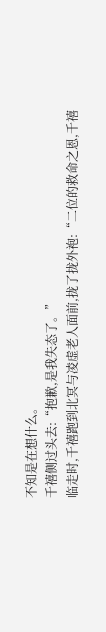不知是在想什么。
千禧侧过头去:“抱歉,是我失态了。”
临走时,千禧跑到北冥与凌虚老人面前,拢了拢外袍:“二位的救命之恩,千禧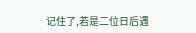记住了,若是二位日后遇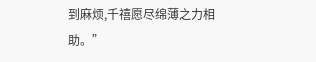到麻烦,千禧愿尽绵薄之力相助。”